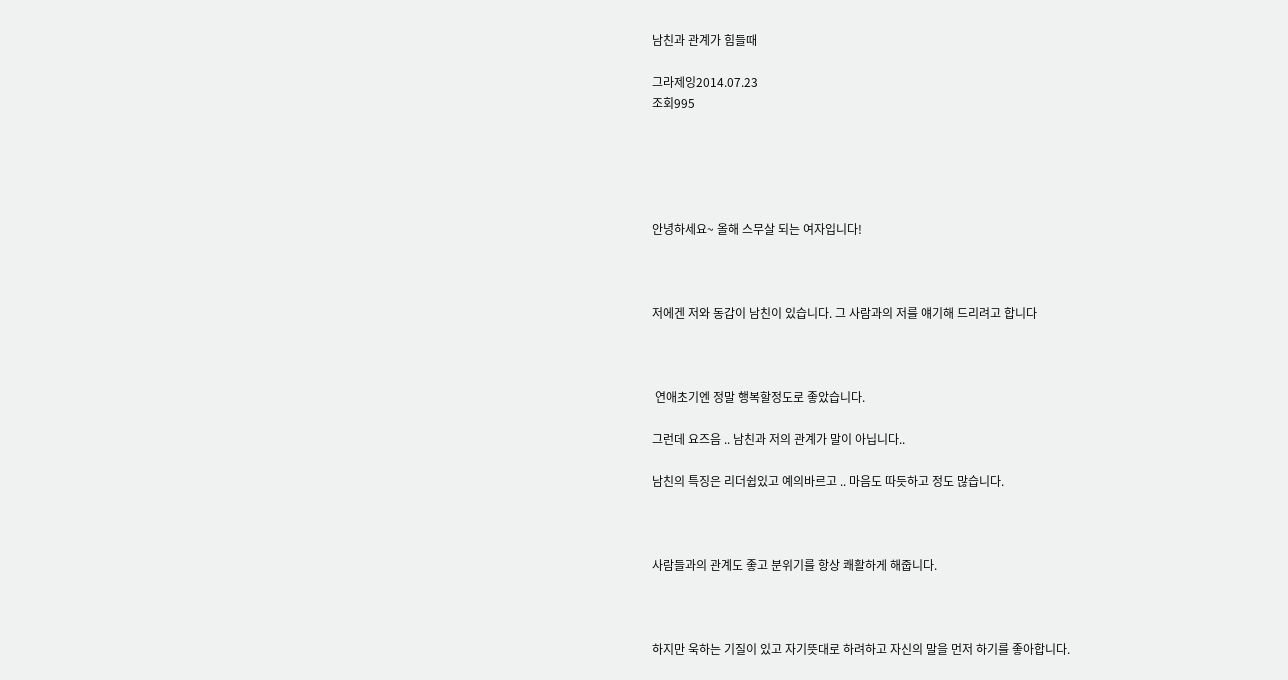남친과 관계가 힘들때

그라제잉2014.07.23
조회995





안녕하세요~ 올해 스무살 되는 여자입니다!



저에겐 저와 동갑이 남친이 있습니다. 그 사람과의 저를 얘기해 드리려고 합니다



 연애초기엔 정말 행복할정도로 좋았습니다.

그런데 요즈음 .. 남친과 저의 관계가 말이 아닙니다..

남친의 특징은 리더쉽있고 예의바르고 .. 마음도 따듯하고 정도 많습니다.



사람들과의 관계도 좋고 분위기를 항상 쾌활하게 해줍니다.



하지만 욱하는 기질이 있고 자기뜻대로 하려하고 자신의 말을 먼저 하기를 좋아합니다.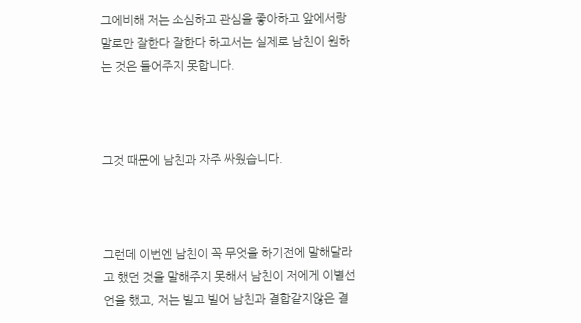그에비해 저는 소심하고 관심을 좋아하고 앞에서랑 말로만 잘한다 잘한다 하고서는 실제로 남친이 원하는 것은 들어주지 못합니다.



그것 때문에 남친과 자주 싸웠습니다.



그런데 이번엔 남친이 꼭 무엇을 하기전에 말해달라고 했던 것을 말해주지 못해서 남친이 저에게 이별선언을 했고, 저는 빌고 빌어 남친과 결합같지않은 결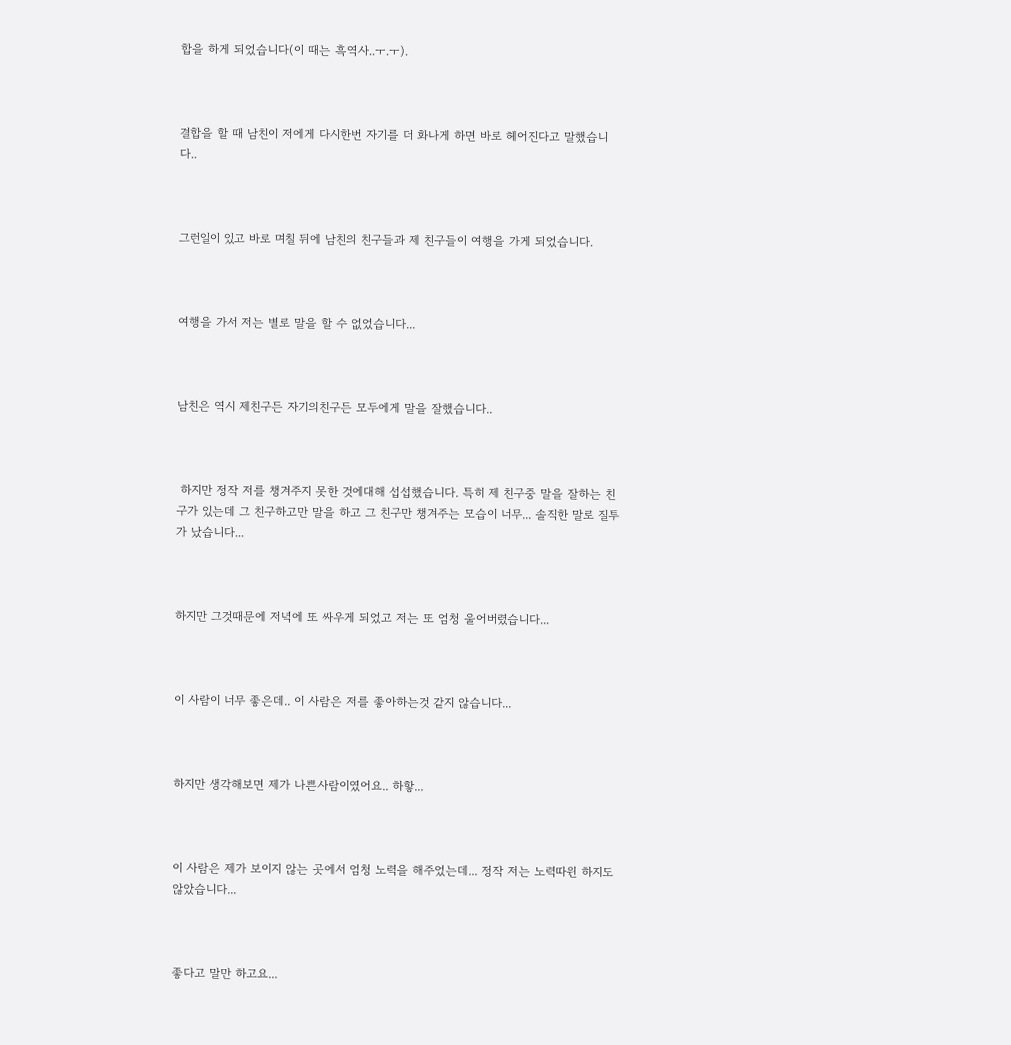합을 하게 되었습니다(이 때는 흑역사..ㅜ.ㅜ).



결합을 할 때 남친이 저에게 다시한번 자기를 더 화나게 하면 바로 헤어진다고 말했습니다..



그런일이 있고 바로 며칠 뒤에 남친의 친구들과 제 친구들이 여행을 가게 되었습니다.



여행을 가서 저는 별로 말을 할 수 없었습니다...



남친은 역시 제친구든 자기의친구든 모두에게 말을 잘했습니다..



 하지만 정작 저를 챙겨주지 못한 것에대해 섭섭했습니다. 특히 제 친구중 말을 잘하는 친구가 있는데 그 친구하고만 말을 하고 그 친구만 챙겨주는 모습이 너무... 솔직한 말로 질투가 났습니다...



하지만 그것때문에 저녁에 또 싸우게 되었고 저는 또 엄청 울어버렸습니다...



이 사람이 너무 좋은데.. 이 사람은 저를 좋아하는것 같지 않습니다...



하지만 생각해보면 제가 나쁜사람이였어요.. 하핳...



이 사람은 제가 보이지 않는 곳에서 엄청 노력을 해주었는데... 정작 저는 노력따윈 하지도 않았습니다...



좋다고 말만 하고요...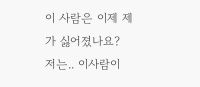이 사람은 이제 제가 싫어졌나요? 저는.. 이사람이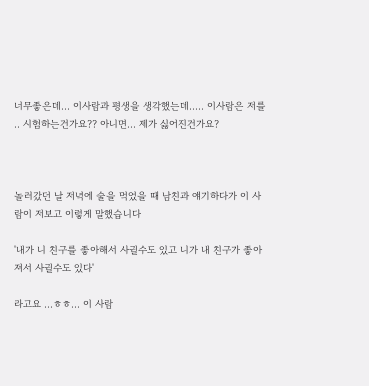너무좋은데... 이사람과 평생을 생각했는데..... 이사람은 저를 .. 시험하는건가요?? 아니면... 제가 싫어진건가요?



놀러갔던 날 저녁에 술을 먹었을 때 남친과 얘기하다가 이 사람이 저보고 이렇게 말했습니다

'내가 니 친구를 좋아해서 사귈수도 있고 니가 내 친구가 좋아져서 사귈수도 있다'

라고요 ...ㅎㅎ... 이 사람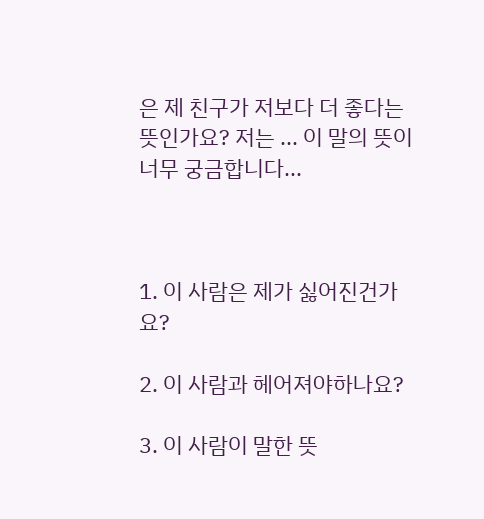은 제 친구가 저보다 더 좋다는 뜻인가요? 저는 ... 이 말의 뜻이 너무 궁금합니다...



1. 이 사람은 제가 싫어진건가요?

2. 이 사람과 헤어져야하나요?

3. 이 사람이 말한 뜻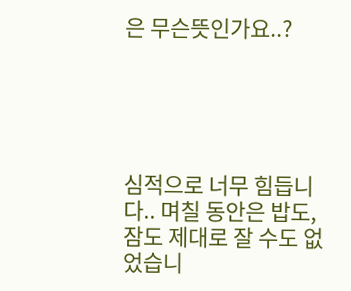은 무슨뜻인가요..?





심적으로 너무 힘듭니다.. 며칠 동안은 밥도, 잠도 제대로 잘 수도 없었습니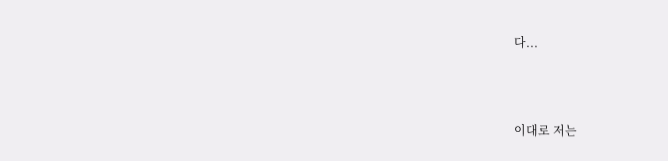다...



이대로 저는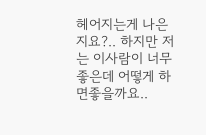헤어지는게 나은지요?.. 하지만 저는 이사람이 너무 좋은데 어떻게 하면좋을까요..